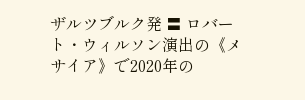ザルツブルク発 〓 ロバート・ウィルソン演出の《メサイア》で2020年の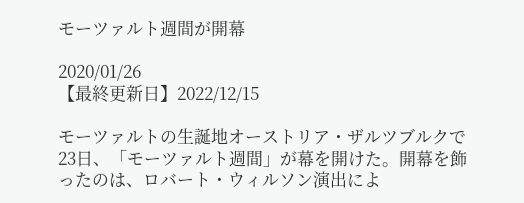モーツァルト週間が開幕

2020/01/26
【最終更新日】2022/12/15

モーツァルトの生誕地オーストリア・ザルツブルクで23日、「モーツァルト週間」が幕を開けた。開幕を飾ったのは、ロバート・ウィルソン演出によ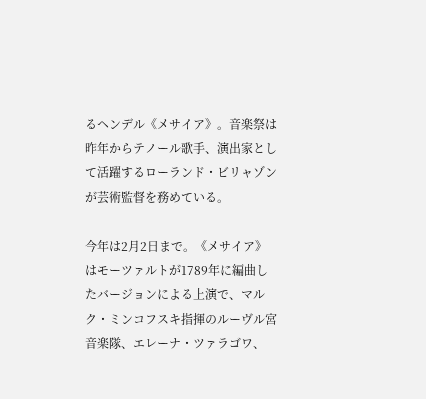るヘンデル《メサイア》。音楽祭は昨年からテノール歌手、演出家として活躍するローランド・ビリャゾンが芸術監督を務めている。

今年は2月2日まで。《メサイア》はモーツァルトが1789年に編曲したバージョンによる上演で、マルク・ミンコフスキ指揮のルーヴル宮音楽隊、エレーナ・ツァラゴワ、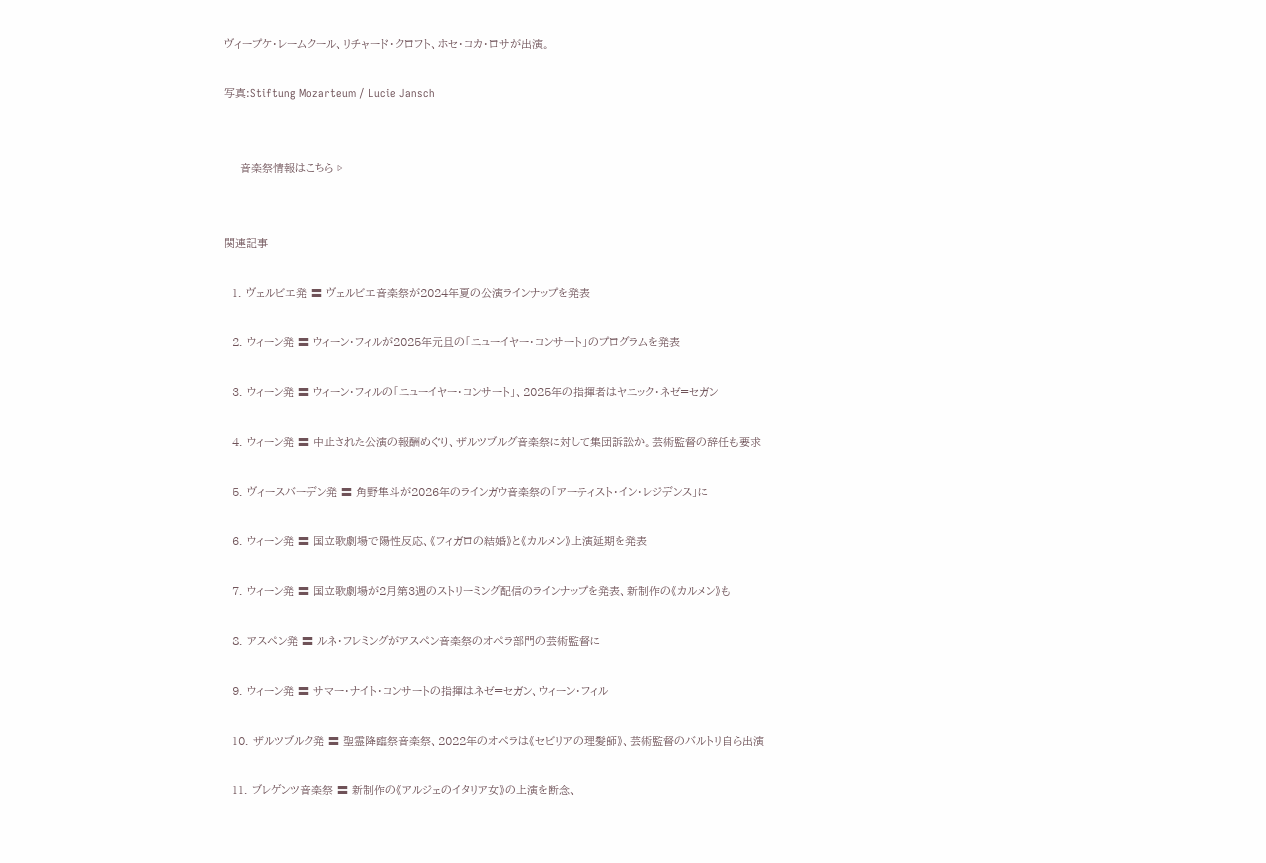ヴィープケ・レームクール、リチャード・クロフト、ホセ・コカ・ロサが出演。

写真:Stiftung Mozarteum / Lucie Jansch


    音楽祭情報はこちら ▷


関連記事

  1. ヴェルビエ発 〓 ヴェルビエ音楽祭が2024年夏の公演ラインナップを発表

  2. ウィーン発 〓 ウィーン・フィルが2025年元旦の「ニューイヤー・コンサート」のプログラムを発表

  3. ウィーン発 〓 ウィーン・フィルの「ニューイヤー・コンサート」、2025年の指揮者はヤニック・ネゼ=セガン

  4. ウィーン発 〓 中止された公演の報酬めぐり、ザルツブルグ音楽祭に対して集団訴訟か。芸術監督の辞任も要求

  5. ヴィースバーデン発 〓 角野隼斗が2026年のラインガウ音楽祭の「アーティスト・イン・レジデンス」に

  6. ウィーン発 〓 国立歌劇場で陽性反応、《フィガロの結婚》と《カルメン》上演延期を発表

  7. ウィーン発 〓 国立歌劇場が2月第3週のストリーミング配信のラインナップを発表、新制作の《カルメン》も

  8. アスペン発 〓 ルネ・フレミングがアスペン音楽祭のオペラ部門の芸術監督に

  9. ウィーン発 〓 サマー・ナイト・コンサートの指揮はネゼ=セガン、ウィーン・フィル

  10. ザルツブルク発 〓 聖霊降臨祭音楽祭、2022年のオペラは《セビリアの理髪師》、芸術監督のバルトリ自ら出演

  11. ブレゲンツ音楽祭 〓 新制作の《アルジェのイタリア女》の上演を断念、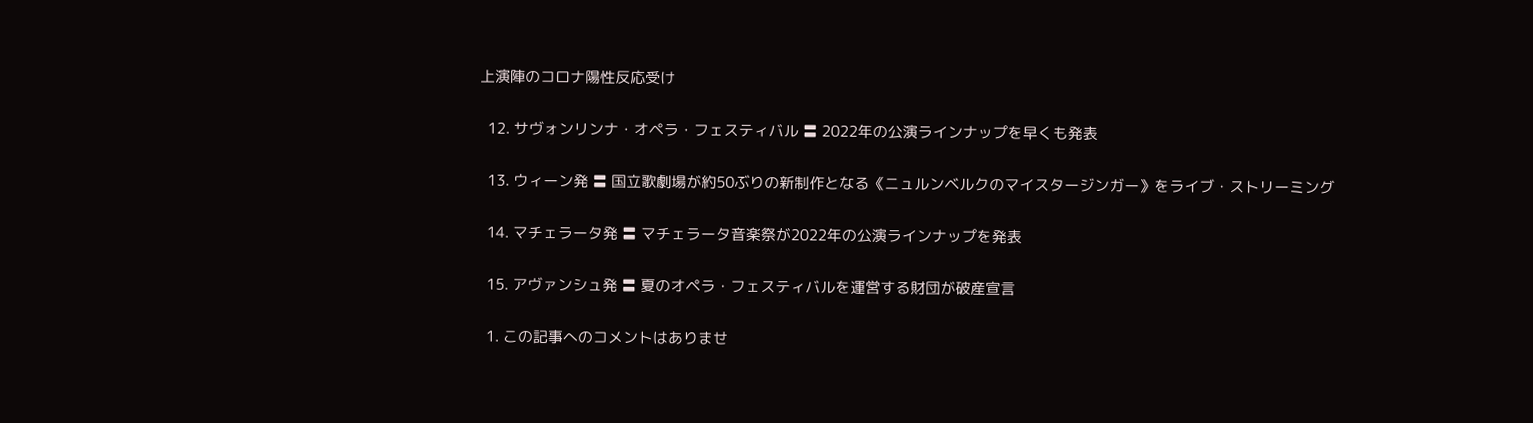上演陣のコロナ陽性反応受け

  12. サヴォンリンナ・オペラ・フェスティバル 〓 2022年の公演ラインナップを早くも発表

  13. ウィーン発 〓 国立歌劇場が約50ぶりの新制作となる《ニュルンベルクのマイスタージンガー》をライブ・ストリーミング

  14. マチェラータ発 〓 マチェラータ音楽祭が2022年の公演ラインナップを発表

  15. アヴァンシュ発 〓 夏のオペラ・フェスティバルを運営する財団が破産宣言

  1. この記事へのコメントはありませ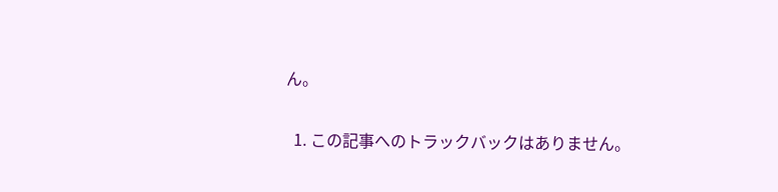ん。

  1. この記事へのトラックバックはありません。